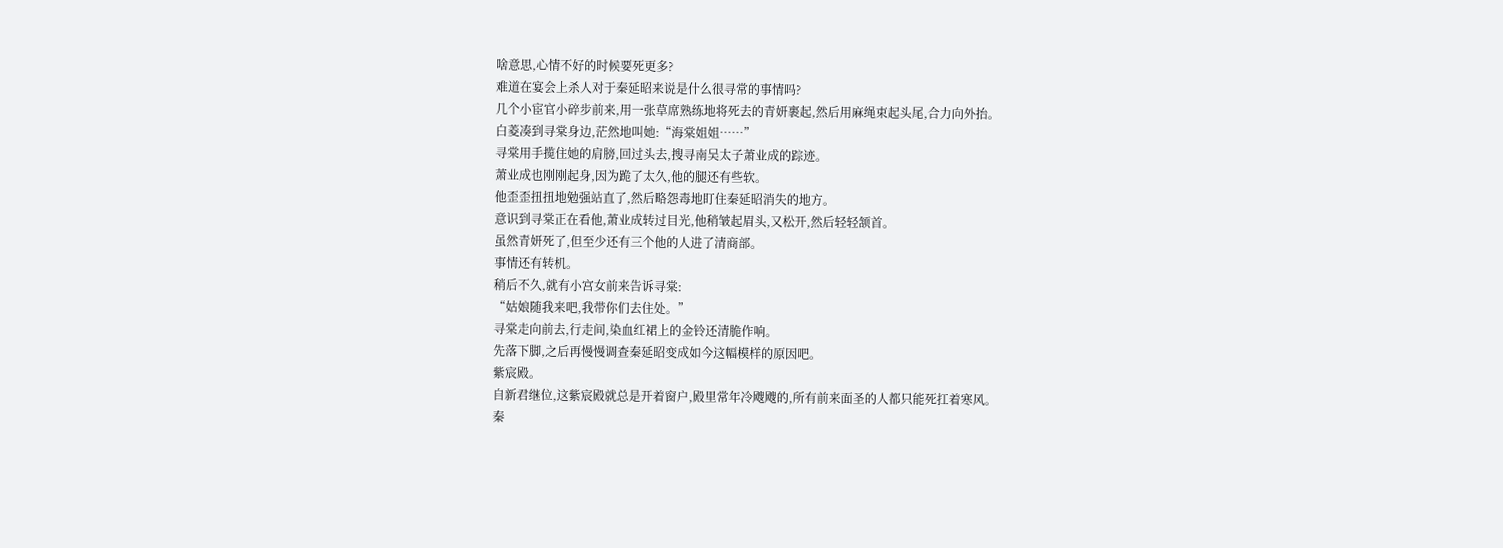啥意思,心情不好的时候要死更多?
难道在宴会上杀人对于秦延昭来说是什么很寻常的事情吗?
几个小宦官小碎步前来,用一张草席熟练地将死去的青妍裹起,然后用麻绳束起头尾,合力向外抬。
白菱凑到寻棠身边,茫然地叫她:“海棠姐姐……”
寻棠用手揽住她的肩膀,回过头去,搜寻南吴太子萧业成的踪迹。
萧业成也刚刚起身,因为跪了太久,他的腿还有些软。
他歪歪扭扭地勉强站直了,然后略怨毒地盯住秦延昭消失的地方。
意识到寻棠正在看他,萧业成转过目光,他稍皱起眉头,又松开,然后轻轻颔首。
虽然青妍死了,但至少还有三个他的人进了清商部。
事情还有转机。
稍后不久,就有小宫女前来告诉寻棠:
“姑娘随我来吧,我带你们去住处。”
寻棠走向前去,行走间,染血红裙上的金铃还清脆作响。
先落下脚,之后再慢慢调查秦延昭变成如今这幅模样的原因吧。
紫宸殿。
自新君继位,这紫宸殿就总是开着窗户,殿里常年冷飕飕的,所有前来面圣的人都只能死扛着寒风。
秦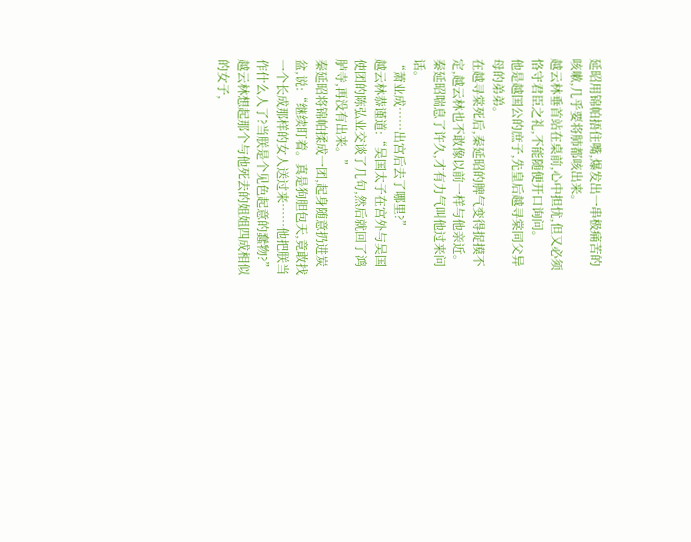延昭用锦帕捂住嘴,爆发出一串极痛苦的咳嗽,几乎要将肺都咳出来。
越云林垂首站在桌前,心中担忧,但又必须恪守君臣之礼,不能随便开口询问。
他是越国公的庶子,先皇后越寻棠同父异母的弟弟。
在越寻棠死后,秦延昭的脾气变得捉摸不定,越云林也不敢像以前一样与他亲近。
秦延昭喘息了许久,才有力气叫他过来问话。
“萧业成……出宫后去了哪里?”
越云林恭谨道:“吴国太子在宫外与吴国使团的陈弘业交谈了几句,然后就回了鸿胪寺,再没有出来。”
秦延昭将锦帕揉成一团,起身随意扔进炭盆,说:“继续盯着。真是狗胆包天,竟敢找一个长成那样的女人送过来……他把朕当作什么人了?当朕是个见色起意的蠢物?”
越云林想起那个与他死去的姐姐四成相似的女子,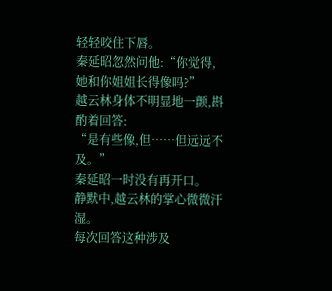轻轻咬住下唇。
秦延昭忽然问他:“你觉得,她和你姐姐长得像吗?”
越云林身体不明显地一颤,斟酌着回答:
“是有些像,但……但远远不及。”
秦延昭一时没有再开口。
静默中,越云林的掌心微微汗湿。
每次回答这种涉及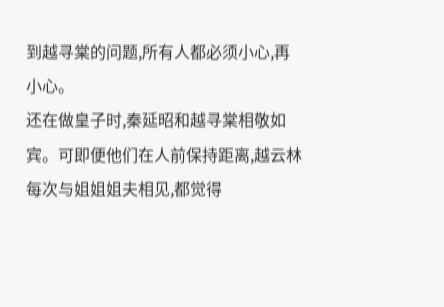到越寻棠的问题,所有人都必须小心,再小心。
还在做皇子时,秦延昭和越寻棠相敬如宾。可即便他们在人前保持距离,越云林每次与姐姐姐夫相见,都觉得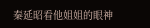秦延昭看他姐姐的眼神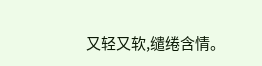又轻又软,缱绻含情。